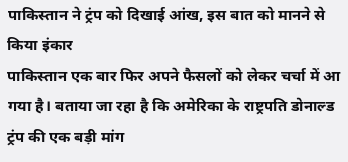पाकिस्तान ने ट्रंप को दिखाई आंख, इस बात को मानने से किया इंकार
पाकिस्तान एक बार फिर अपने फैसलों को लेकर चर्चा में आ गया है। बताया जा रहा है कि अमेरिका के राष्ट्रपति डोनाल्ड ट्रंप की एक बड़ी मांग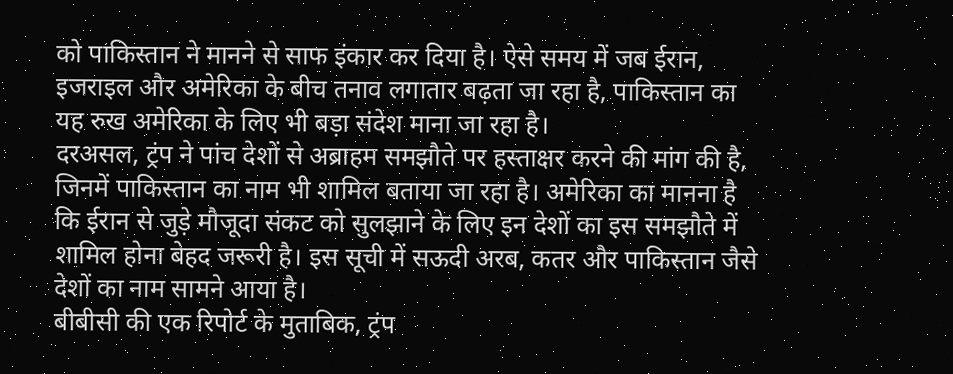को पाकिस्तान ने मानने से साफ इंकार कर दिया है। ऐसे समय में जब ईरान, इजराइल और अमेरिका के बीच तनाव लगातार बढ़ता जा रहा है, पाकिस्तान का यह रुख अमेरिका के लिए भी बड़ा संदेश माना जा रहा है।
दरअसल, ट्रंप ने पांच देशों से अब्राहम समझौते पर हस्ताक्षर करने की मांग की है, जिनमें पाकिस्तान का नाम भी शामिल बताया जा रहा है। अमेरिका का मानना है कि ईरान से जुड़े मौजूदा संकट को सुलझाने के लिए इन देशों का इस समझौते में शामिल होना बेहद जरूरी है। इस सूची में सऊदी अरब, कतर और पाकिस्तान जैसे देशों का नाम सामने आया है।
बीबीसी की एक रिपोर्ट के मुताबिक, ट्रंप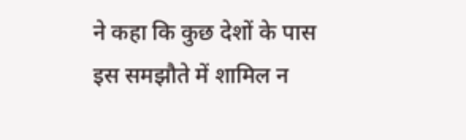ने कहा कि कुछ देशों के पास इस समझौते में शामिल न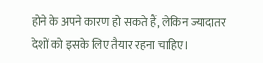होने के अपने कारण हो सकते हैं, लेकिन ज्यादातर देशों को इसके लिए तैयार रहना चाहिए।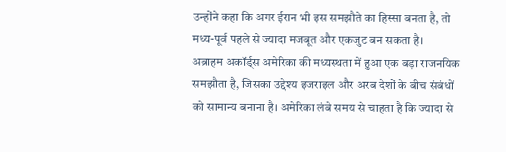उन्होंने कहा कि अगर ईरान भी इस समझौते का हिस्सा बनता है, तो मध्य-पूर्व पहले से ज्यादा मजबूत और एकजुट बन सकता है।
अब्राहम अकॉर्ड्स अमेरिका की मध्यस्थता में हुआ एक बड़ा राजनयिक समझौता है, जिसका उद्देश्य इजराइल और अरब देशों के बीच संबंधों को सामान्य बनाना है। अमेरिका लंबे समय से चाहता है कि ज्यादा से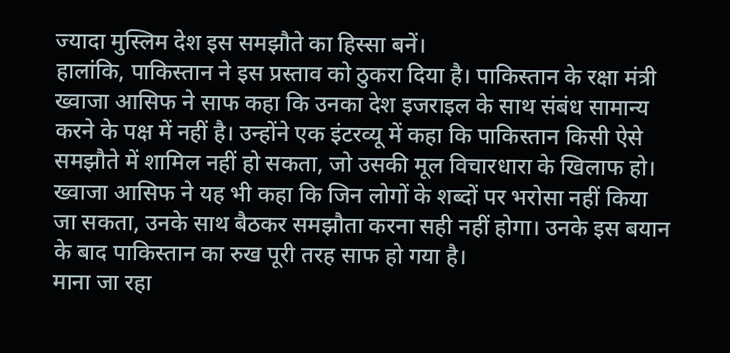ज्यादा मुस्लिम देश इस समझौते का हिस्सा बनें।
हालांकि, पाकिस्तान ने इस प्रस्ताव को ठुकरा दिया है। पाकिस्तान के रक्षा मंत्री ख्वाजा आसिफ ने साफ कहा कि उनका देश इजराइल के साथ संबंध सामान्य करने के पक्ष में नहीं है। उन्होंने एक इंटरव्यू में कहा कि पाकिस्तान किसी ऐसे समझौते में शामिल नहीं हो सकता, जो उसकी मूल विचारधारा के खिलाफ हो।
ख्वाजा आसिफ ने यह भी कहा कि जिन लोगों के शब्दों पर भरोसा नहीं किया जा सकता, उनके साथ बैठकर समझौता करना सही नहीं होगा। उनके इस बयान के बाद पाकिस्तान का रुख पूरी तरह साफ हो गया है।
माना जा रहा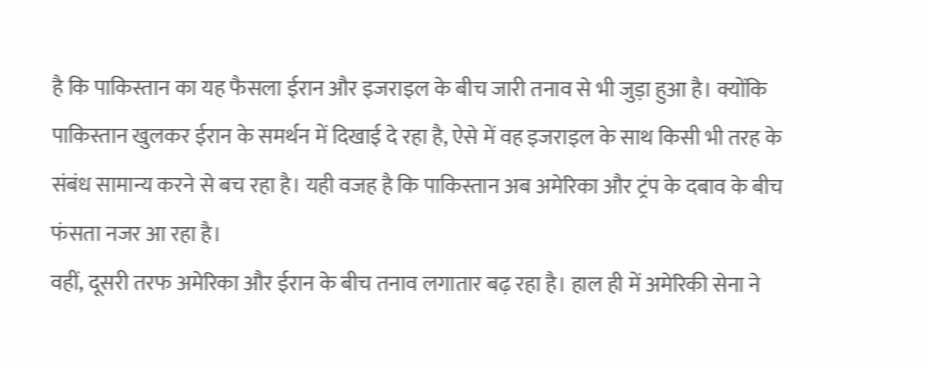है कि पाकिस्तान का यह फैसला ईरान और इजराइल के बीच जारी तनाव से भी जुड़ा हुआ है। क्योंकि पाकिस्तान खुलकर ईरान के समर्थन में दिखाई दे रहा है, ऐसे में वह इजराइल के साथ किसी भी तरह के संबंध सामान्य करने से बच रहा है। यही वजह है कि पाकिस्तान अब अमेरिका और ट्रंप के दबाव के बीच फंसता नजर आ रहा है।
वहीं, दूसरी तरफ अमेरिका और ईरान के बीच तनाव लगातार बढ़ रहा है। हाल ही में अमेरिकी सेना ने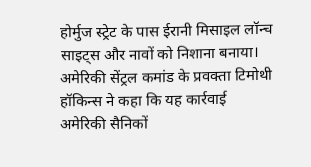होर्मुज स्ट्रेट के पास ईरानी मिसाइल लॉन्च साइट्स और नावों को निशाना बनाया। अमेरिकी सेंट्रल कमांड के प्रवक्ता टिमोथी हॉकिन्स ने कहा कि यह कार्रवाई अमेरिकी सैनिकों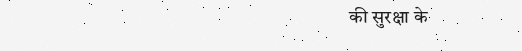की सुरक्षा के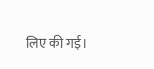लिए की गई।